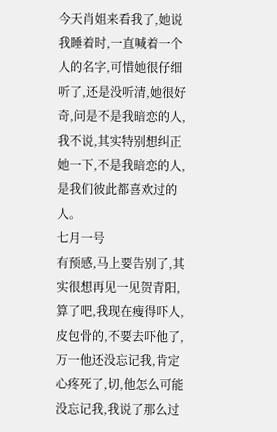今天肖姐来看我了,她说我睡着时,一直喊着一个人的名字,可惜她很仔细听了,还是没听清,她很好奇,问是不是我暗恋的人,我不说,其实特别想纠正她一下,不是我暗恋的人,是我们彼此都喜欢过的人。
七月一号
有预感,马上要告别了,其实很想再见一见贺青阳,算了吧,我现在瘦得吓人,皮包骨的,不要去吓他了,万一他还没忘记我,肯定心疼死了,切,他怎么可能没忘记我,我说了那么过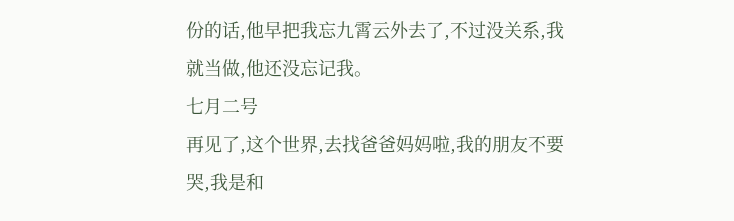份的话,他早把我忘九霄云外去了,不过没关系,我就当做,他还没忘记我。
七月二号
再见了,这个世界,去找爸爸妈妈啦,我的朋友不要哭,我是和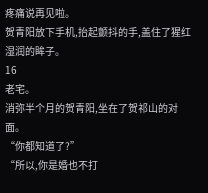疼痛说再见啦。
贺青阳放下手机,抬起颤抖的手,盖住了猩红湿润的眸子。
16
老宅。
消弥半个月的贺青阳,坐在了贺祁山的对面。
“你都知道了?”
“所以,你是婚也不打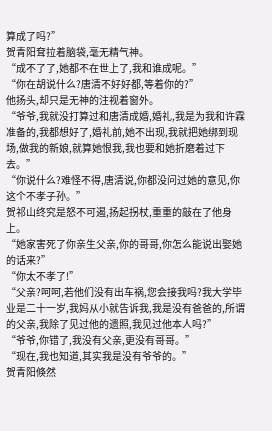算成了吗?”
贺青阳耷拉着脑袋,毫无精气神。
“成不了了,她都不在世上了,我和谁成呢。”
“你在胡说什么?唐清不好好都,等着你的?”
他扬头,却只是无神的注视着窗外。
“爷爷,我就没打算过和唐清成婚,婚礼,我是为我和许霖准备的,我都想好了,婚礼前,她不出现,我就把她绑到现场,做我的新娘,就算她恨我,我也要和她折磨着过下去。”
“你说什么?难怪不得,唐清说,你都没问过她的意见,你这个不孝子孙。”
贺祁山终究是怒不可遏,扬起拐杖,重重的敲在了他身上。
“她家害死了你亲生父亲,你的哥哥,你怎么能说出娶她的话来?”
“你太不孝了!”
“父亲?呵呵,若他们没有出车祸,您会接我吗?我大学毕业是二十一岁,我妈从小就告诉我,我是没有爸爸的,所谓的父亲,我除了见过他的遗照,我见过他本人吗?”
“爷爷,你错了,我没有父亲,更没有哥哥。”
“现在,我也知道,其实我是没有爷爷的。”
贺青阳倏然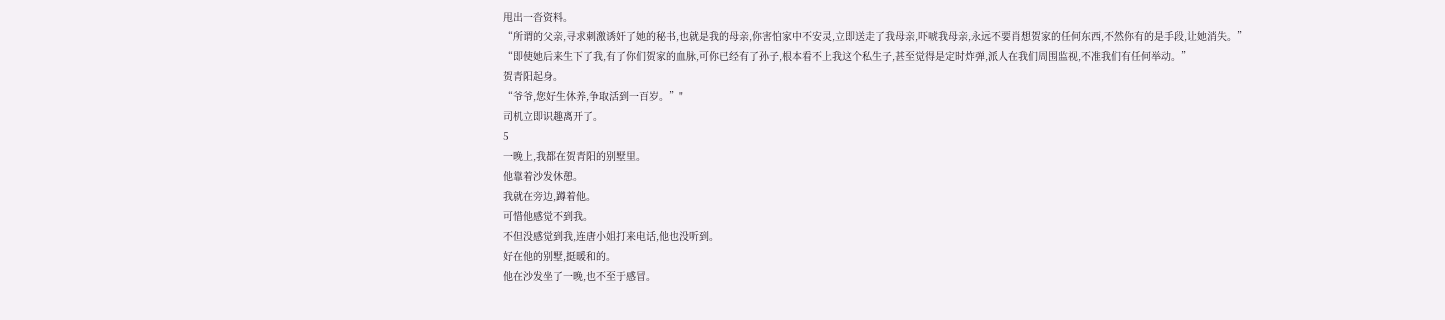甩出一沓资料。
“所谓的父亲,寻求刺激诱奸了她的秘书,也就是我的母亲,你害怕家中不安灵,立即送走了我母亲,吓唬我母亲,永远不要肖想贺家的任何东西,不然你有的是手段,让她消失。”
“即使她后来生下了我,有了你们贺家的血脉,可你已经有了孙子,根本看不上我这个私生子,甚至觉得是定时炸弹,派人在我们周围监视,不准我们有任何举动。”
贺青阳起身。
“爷爷,您好生休养,争取活到一百岁。”"
司机立即识趣离开了。
5
一晚上,我都在贺青阳的别墅里。
他靠着沙发休憩。
我就在旁边,蹲着他。
可惜他感觉不到我。
不但没感觉到我,连唐小姐打来电话,他也没听到。
好在他的别墅,挺暖和的。
他在沙发坐了一晚,也不至于感冒。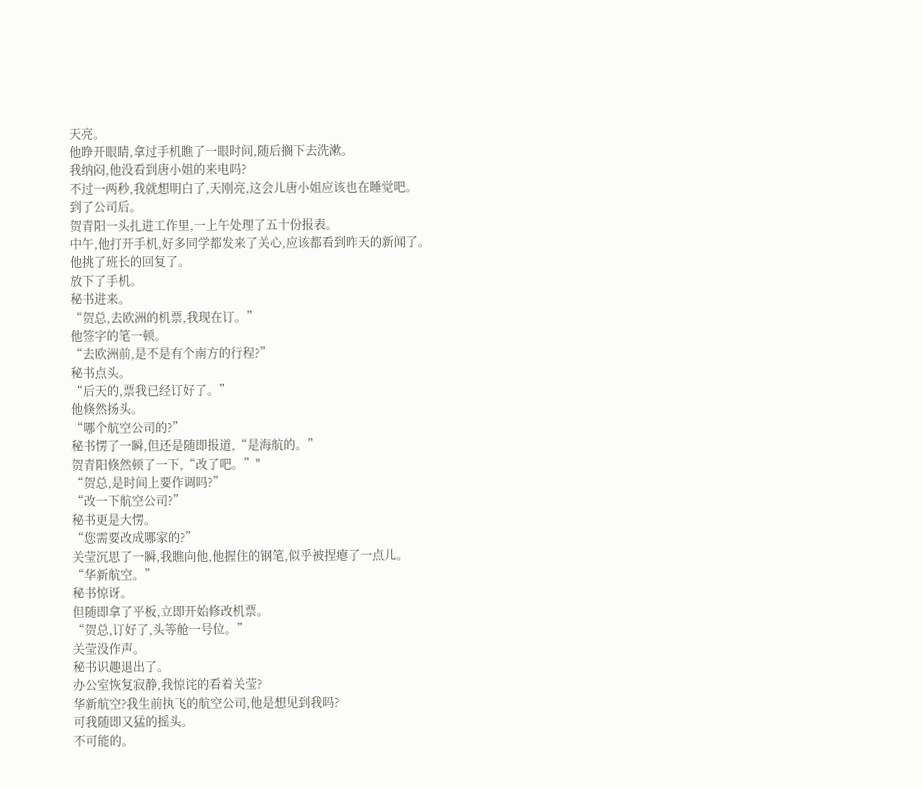天亮。
他睁开眼睛,拿过手机瞧了一眼时间,随后搁下去洗漱。
我纳闷,他没看到唐小姐的来电吗?
不过一两秒,我就想明白了,天刚亮,这会儿唐小姐应该也在睡觉吧。
到了公司后。
贺青阳一头扎进工作里,一上午处理了五十份报表。
中午,他打开手机,好多同学都发来了关心,应该都看到昨天的新闻了。
他挑了班长的回复了。
放下了手机。
秘书进来。
“贺总,去欧洲的机票,我现在订。”
他签字的笔一顿。
“去欧洲前,是不是有个南方的行程?”
秘书点头。
“后天的,票我已经订好了。”
他倏然扬头。
“哪个航空公司的?”
秘书愣了一瞬,但还是随即报道,“是海航的。”
贺青阳倏然顿了一下,“改了吧。”"
“贺总,是时间上要作调吗?”
“改一下航空公司?”
秘书更是大愣。
“您需要改成哪家的?”
关莹沉思了一瞬,我瞧向他,他握住的钢笔,似乎被捏瘪了一点儿。
“华新航空。”
秘书惊讶。
但随即拿了平板,立即开始修改机票。
“贺总,订好了,头等舱一号位。”
关莹没作声。
秘书识趣退出了。
办公室恢复寂静,我惊诧的看着关莹?
华新航空?我生前执飞的航空公司,他是想见到我吗?
可我随即又猛的摇头。
不可能的。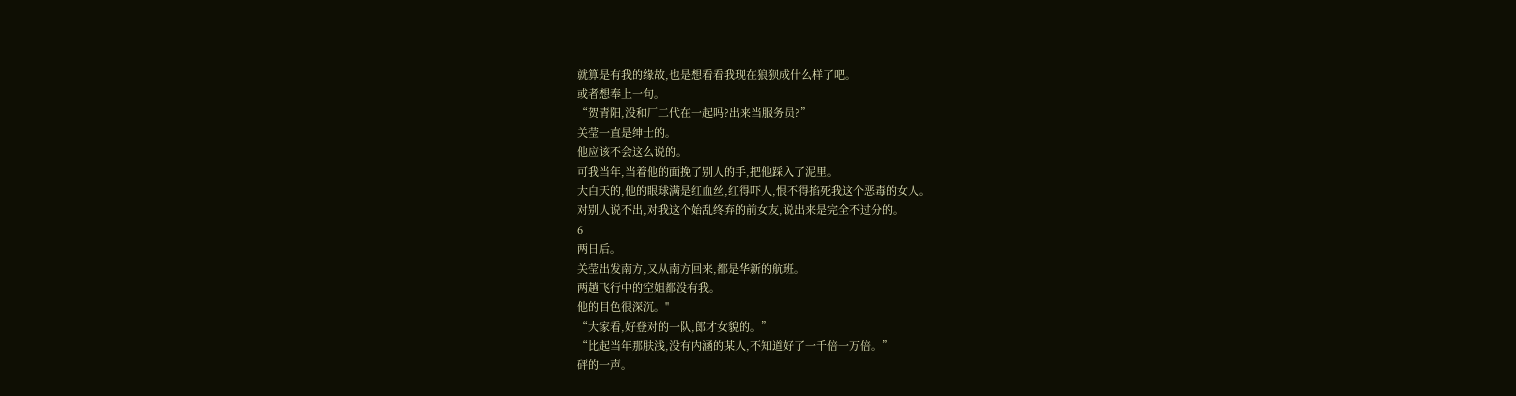就算是有我的缘故,也是想看看我现在狼狈成什么样了吧。
或者想奉上一句。
“贺青阳,没和厂二代在一起吗?出来当服务员?”
关莹一直是绅士的。
他应该不会这么说的。
可我当年,当着他的面挽了别人的手,把他踩入了泥里。
大白天的,他的眼球满是红血丝,红得吓人,恨不得掐死我这个恶毒的女人。
对别人说不出,对我这个始乱终弃的前女友,说出来是完全不过分的。
6
两日后。
关莹出发南方,又从南方回来,都是华新的航班。
两趟飞行中的空姐都没有我。
他的目色很深沉。"
“大家看,好登对的一队,郎才女貌的。”
“比起当年那肤浅,没有内涵的某人,不知道好了一千倍一万倍。”
砰的一声。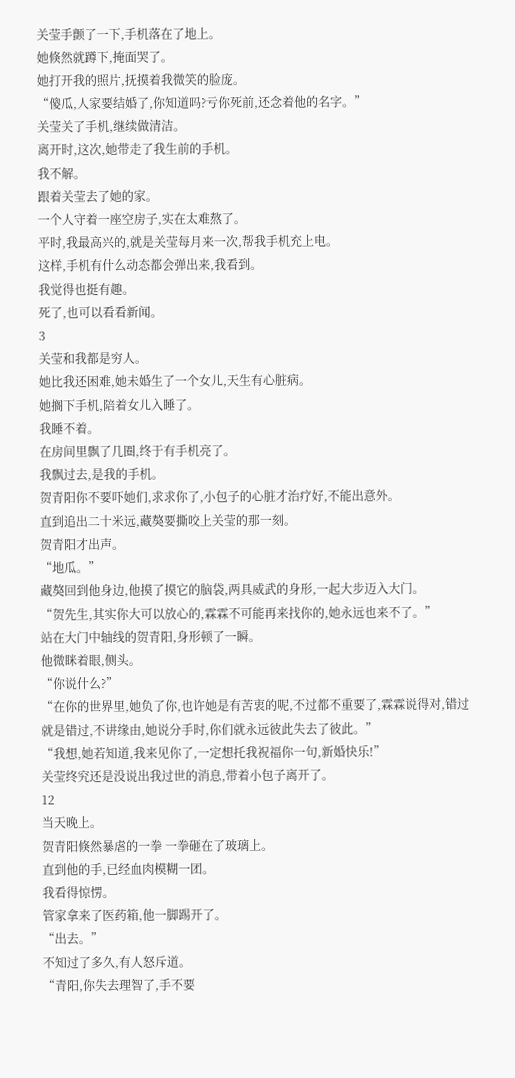关莹手颤了一下,手机落在了地上。
她倏然就蹲下,掩面哭了。
她打开我的照片,抚摸着我微笑的脸庞。
“傻瓜,人家要结婚了,你知道吗?亏你死前,还念着他的名字。”
关莹关了手机,继续做清洁。
离开时,这次,她带走了我生前的手机。
我不解。
跟着关莹去了她的家。
一个人守着一座空房子,实在太难熬了。
平时,我最高兴的,就是关莹每月来一次,帮我手机充上电。
这样,手机有什么动态都会弹出来,我看到。
我觉得也挺有趣。
死了,也可以看看新闻。
3
关莹和我都是穷人。
她比我还困难,她未婚生了一个女儿,天生有心脏病。
她搁下手机,陪着女儿入睡了。
我睡不着。
在房间里飘了几圈,终于有手机亮了。
我飘过去,是我的手机。
贺青阳你不要吓她们,求求你了,小包子的心脏才治疗好,不能出意外。
直到追出二十米远,藏獒要撕咬上关莹的那一刻。
贺青阳才出声。
“地瓜。”
藏獒回到他身边,他摸了摸它的脑袋,两具威武的身形,一起大步迈入大门。
“贺先生,其实你大可以放心的,霖霖不可能再来找你的,她永远也来不了。”
站在大门中轴线的贺青阳,身形顿了一瞬。
他微眯着眼,侧头。
“你说什么?”
“在你的世界里,她负了你,也许她是有苦衷的呢,不过都不重要了,霖霖说得对,错过就是错过,不讲缘由,她说分手时,你们就永远彼此失去了彼此。”
“我想,她若知道,我来见你了,一定想托我祝福你一句,新婚快乐!”
关莹终究还是没说出我过世的消息,带着小包子离开了。
12
当天晚上。
贺青阳倏然暴虐的一拳 一拳砸在了玻璃上。
直到他的手,已经血肉模糊一团。
我看得惊愣。
管家拿来了医药箱,他一脚踢开了。
“出去。”
不知过了多久,有人怒斥道。
“青阳,你失去理智了,手不要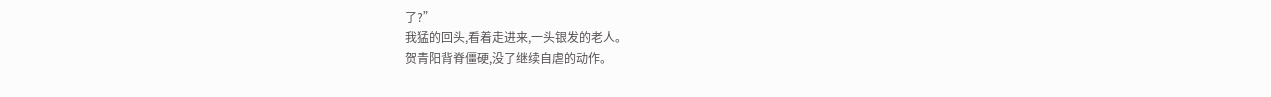了?”
我猛的回头,看着走进来,一头银发的老人。
贺青阳背脊僵硬,没了继续自虐的动作。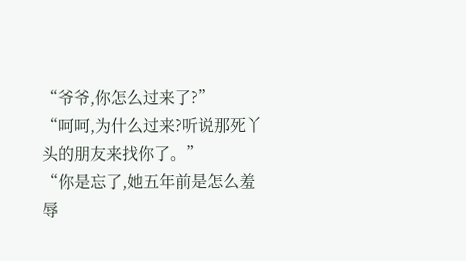“爷爷,你怎么过来了?”
“呵呵,为什么过来?听说那死丫头的朋友来找你了。”
“你是忘了,她五年前是怎么羞辱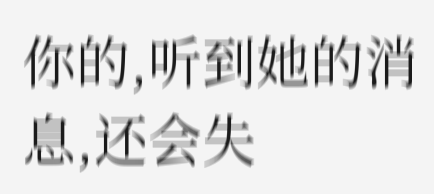你的,听到她的消息,还会失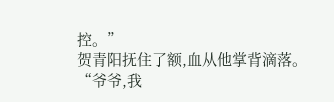控。”
贺青阳抚住了额,血从他掌背滴落。
“爷爷,我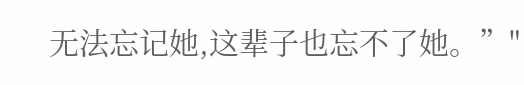无法忘记她,这辈子也忘不了她。”"